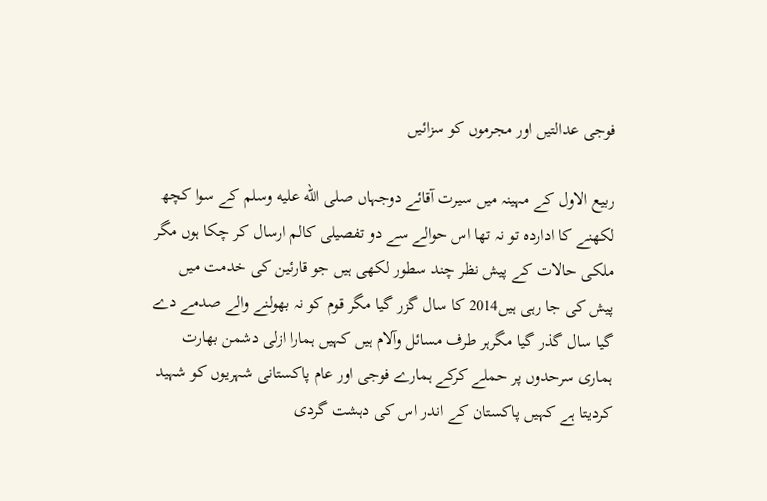فوجی عدالتیں اور مجرموں کو سزائیں

ربیع الاول کے مہینہ میں سیرت آقائے دوجہاں صلى الله عليه وسلم کے سوا کچھ لکھنے کا اداردہ تو نہ تھا اس حوالے سے دو تفصیلی کالم ارسال کر چکا ہوں مگر ملکی حالات کے پیش نظر چند سطور لکھی ہیں جو قارئین کی خدمت میں پیش کی جا رہی ہیں2014 کا سال گزر گیا مگر قوم کو نہ بھولنے والے صدمے دے گیا سال گذر گیا مگرہر طرف مسائل وآلام ہیں کہیں ہمارا ازلی دشمن بھارت ہماری سرحدوں پر حملے کرکے ہمارے فوجی اور عام پاکستانی شہریوں کو شہید کردیتا ہے کہیں پاکستان کے اندر اس کی دہشت گردی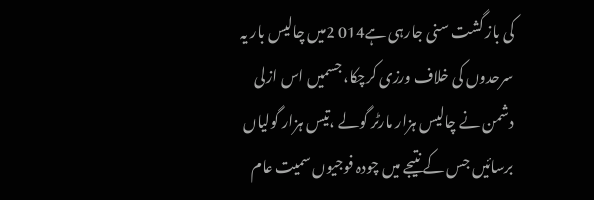کی باز گشت سنی جارہی ہے014 2میں چالیس بار یہ سرحدوں کی خلاف ورزی کرچکا، جسمیں اس ازلی دشمن نے چالیس ہزار مارٹر گولے ،تیس ہزار گولیاں برسائیں جس کے نتیجے میں چودہ فوجیوں سمیت عام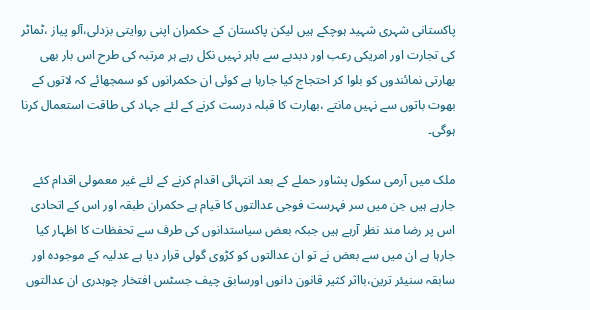پاکستانی شہری شہید ہوچکے ہیں لیکن پاکستان کے حکمران اپنی روایتی بزدلی،آلو پیاز ،ٹماٹر کی تجارت اور امریکی رعب اور دبدبے سے باہر نہیں نکل رہے ہر مرتبہ کی طرح اس بار بھی بھارتی نمائندوں کو بلوا کر احتجاج کیا جارہا ہے کوئی ان حکمرانوں کو سمجھائے کہ لاتوں کے بھوت باتوں سے نہیں مانتے ،بھارت کا قبلہ درست کرنے کے لئے جہاد کی طاقت استعمال کرنا ہوگی۔

ملک میں آرمی سکول پشاور حملے کے بعد انتہائی اقدام کرنے کے لئے غیر معمولی اقدام کئے جارہے ہیں جن میں سر فہرست فوجی عدالتوں کا قیام ہے حکمران طبقہ اور اس کے اتحادی اس پر رضا مند نظر آرہے ہیں جبکہ بعض سیاستدانوں کی طرف سے تحفظات کا اظہار کیا جارہا ہے ان میں سے بعض نے تو ان عدالتوں کو کڑوی گولی قرار دیا ہے عدلیہ کے موجودہ اور سابقہ سنیئر ترین،بااثر کثیر قانون دانوں اورسابق چیف جسٹس افتخار چوہدری ان عدالتوں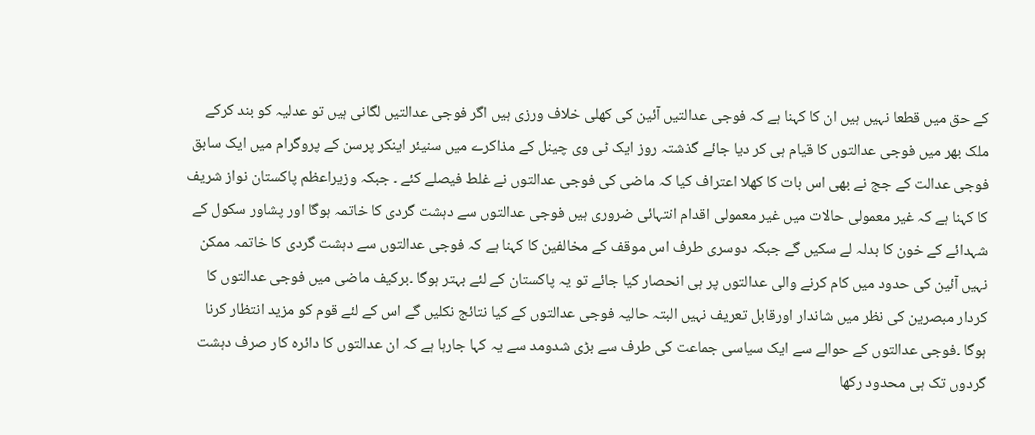کے حق میں قطعا نہیں ہیں ان کا کہنا ہے کہ فوجی عدالتیں آئین کی کھلی خلاف ورزی ہیں اگر فوجی عدالتیں لگانی ہیں تو عدلیہ کو بند کرکے ملک بھر میں فوجی عدالتوں کا قیام ہی کر دیا جائے گذشتہ روز ایک ٹی وی چینل کے مذاکرے میں سنیئر اینکر پرسن کے پروگرام میں ایک سابق فوجی عدالت کے جج نے بھی اس بات کا کھلا اعتراف کیا کہ ماضی کی فوجی عدالتوں نے غلط فیصلے کئے ۔ جبکہ وزیراعظم پاکستان نواز شریف کا کہنا ہے کہ غیر معمولی حالات میں غیر معمولی اقدام انتہائی ضروری ہیں فوجی عدالتوں سے دہشت گردی کا خاتمہ ہوگا اور پشاور سکول کے شہدائے کے خون کا بدلہ لے سکیں گے جبکہ دوسری طرف اس موقف کے مخالفین کا کہنا ہے کہ فوجی عدالتوں سے دہشت گردی کا خاتمہ ممکن نہیں آئین کی حدود میں کام کرنے والی عدالتوں پر ہی انحصار کیا جائے تو یہ پاکستان کے لئے بہتر ہوگا ۔برکیف ماضی میں فوجی عدالتوں کا کردار مبصرین کی نظر میں شاندار اورقابل تعریف نہیں البتہ حالیہ فوجی عدالتوں کے کیا نتائج نکلیں گے اس کے لئے قوم کو مزید انتظار کرنا ہوگا ۔فوجی عدالتوں کے حوالے سے ایک سیاسی جماعت کی طرف سے بڑی شدومد سے یہ کہا جارہا ہے کہ ان عدالتوں کا دائرہ کار صرف دہشت گردوں تک ہی محدود رکھا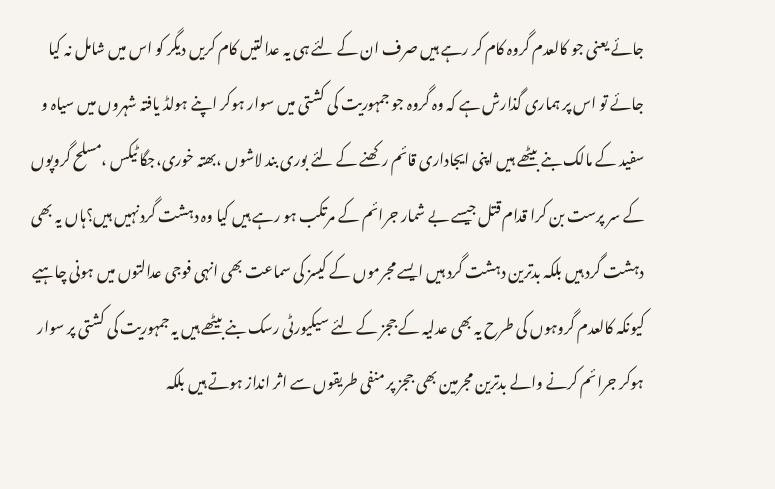جائے یعنی جو کالعدم گروہ کام کر رہے ہیں صرف ان کے لئے ہی یہ عدالتیں کام کریں دیگر کو اس میں شامل نہ کیا جائے تو اس پر ہماری گذارش ہے کہ وہ گروہ جو جمہوریت کی کشتی میں سوار ہوکر اپنے ہولڈ یافتہ شہروں میں سیاہ و سفید کے مالک بنے بیٹھے ہیں اپنی ایجاداری قائم رکھنے کے لئے بوری بند لاشوں ،بھتہ خوری،جگا ٹیکس ،مسلح گروپوں کے سر پرست بن کرا قدام قتل جیسے بے شمار جرائم کے مرتکب ہو رہے ہیں کیا وہ دہشت گردنہیں ہیں؟ہاں یہ بھی دہشت گرد ہیں بلکہ بدترین دہشت گرد ہیں ایسے مجرموں کے کیسز کی سماعت بھی انہی فوجی عدالتوں میں ہونی چاہیے کیونکہ کالعدم گروہوں کی طرح یہ بھی عدلیہ کے ججز کے لئے سیکیورٹی رسک بنے بیٹھے ہیں یہ جمہوریت کی کشتی پر سوار ہوکر جرائم کرنے والے بدترین مجرمین بھی ججز پر منفی طریقوں سے اثر انداز ہوتے ہیں بلکہ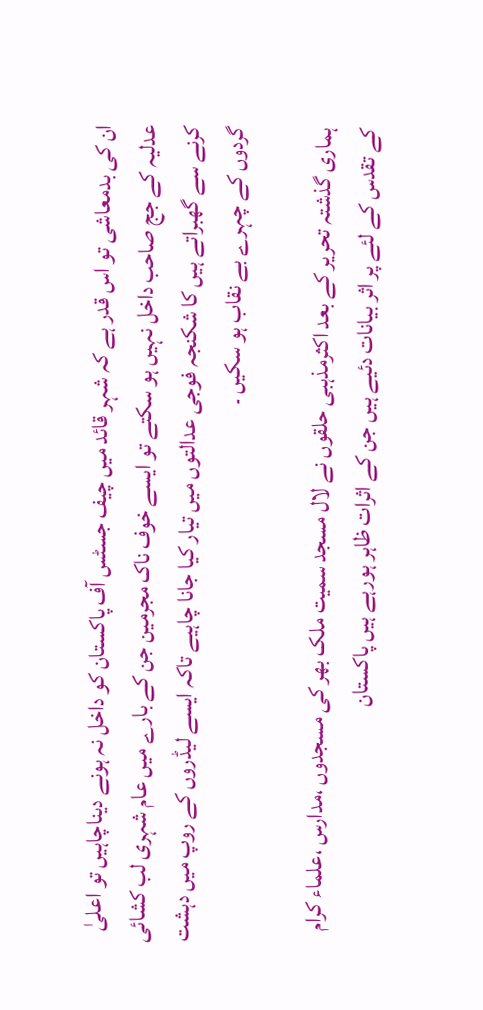ان کی بدمعاشی تو اس قدر ہے کہ شہر قائد میں چیف جسٹس آف پاکستان کو داخل نہ ہونے دیناچاہیں تو اعلیٰ عدلیہ کے جج صاحب داخل نہیں ہو سکتے تو ایسے خوف ناک مجرمین جن کے بارے میں عام شہری لب کشائی کرنے سے گھبراتے ہیں کا شکنجہ فوجی عدالتوں میں تیار کیا جانا چاہیے تاکہ ایسے لیڈروں کے روپ میں دہشت گردوں کے چہرے بے نقاب ہو سکیں ۔

ہماری گذشتہ تحریر کے بعد اکثرمذہبی حلقوں نے لال مسجد سمیت ملک بھر کی مسجدوں ،مدارس ،علماء کرام کے تقدس کے لئے پر اثر بیانات دئیے ہیں جن کے اثرات ظاہر ہورہے ہیں پاکستان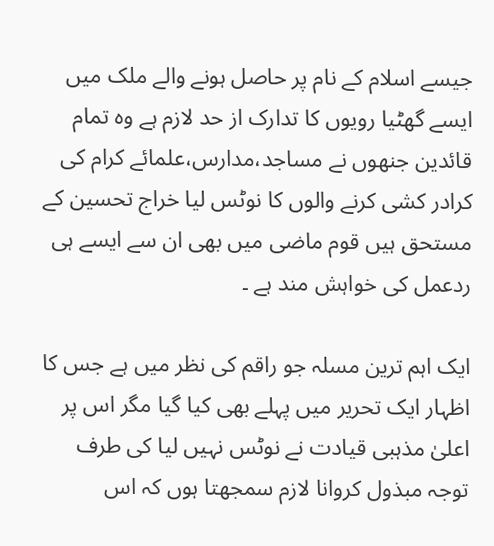جیسے اسلام کے نام پر حاصل ہونے والے ملک میں ایسے گھٹیا رویوں کا تدارک از حد لازم ہے وہ تمام قائدین جنھوں نے مساجد،مدارس،علمائے کرام کی کرادر کشی کرنے والوں کا نوٹس لیا خراج تحسین کے مستحق ہیں قوم ماضی میں بھی ان سے ایسے ہی ردعمل کی خواہش مند ہے ۔

ایک اہم ترین مسلہ جو راقم کی نظر میں ہے جس کا اظہار ایک تحریر میں پہلے بھی کیا گیا مگر اس پر اعلیٰ مذہبی قیادت نے نوٹس نہیں لیا کی طرف توجہ مبذول کروانا لازم سمجھتا ہوں کہ اس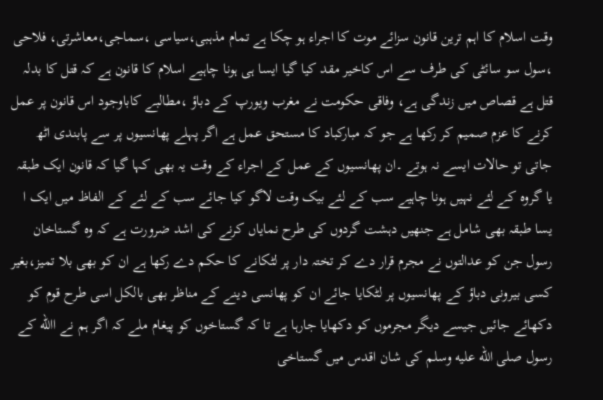وقت اسلام کا اہم ترین قانون سزائے موت کا اجراء ہو چکا ہے تمام مذہبی،سیاسی ،سماجی،معاشرتی، فلاحی ،سول سو سائٹی کی طرف سے اس کاخیر مقد کیا گیا ایسا ہی ہونا چاہیے اسلام کا قانون ہے کہ قتل کا بدلہ قتل ہے قصاص میں زندگی ہے، وفاقی حکومت نے مغرب ویورپ کے دباؤ ،مطالبے کاباوجود اس قانون پر عمل کرنے کا عزم صمیم کر رکھا ہے جو کہ مبارکباد کا مستحق عمل ہے اگر پہلے پھانسیوں پر سے پابندی اٹھ جاتی تو حالات ایسے نہ ہوتے ۔ان پھانسیوں کے عمل کے اجراء کے وقت یہ بھی کہا گیا کہ قانون ایک طبقہ یا گروہ کے لئے نہیں ہونا چاہیے سب کے لئے بیک وقت لاگو کیا جائے سب کے لئے کے الفاظ میں ایک ا یسا طبقہ بھی شامل ہے جنھیں دہشت گردوں کی طرح نمایاں کرنے کی اشد ضرورت ہے کہ وہ گستاخان رسول جن کو عدالتوں نے مجرم قرار دے کر تختہ دار پر لٹکانے کا حکم دے رکھا ہے ان کو بھی بلا تمیز،بغیر کسی بیرونی دباؤ کے پھانسیوں پر لٹکایا جائے ان کو پھانسی دینے کے مناظر بھی بالکل اسی طرح قوم کو دکھائے جائیں جیسے دیگر مجرموں کو دکھایا جارہا ہے تا کہ گستاخوں کو پیغام ملے کہ اگر ہم نے االله کے رسول صلى الله عليه وسلم کی شان اقدس میں گستاخی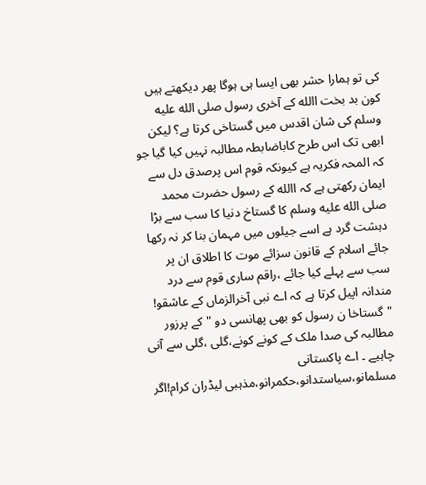کی تو ہمارا حشر بھی ایسا ہی ہوگا پھر دیکھتے ہیں کون بد بخت االله کے آخری رسول صلى الله عليه وسلم کی شان اقدس میں گستاخی کرتا ہے؟ لیکن ابھی تک اس طرح کاباضابطہ مطالبہ نہیں کیا گیا جو کہ المحہ فکریہ ہے کیونکہ قوم اس پرصدق دل سے ایمان رکھتی ہے کہ االله کے رسول حضرت محمد صلى الله عليه وسلم کا گستاخ دنیا کا سب سے بڑا دہشت گرد ہے اسے جیلوں میں مہمان بنا کر نہ رکھا جائے اسلام کے قانون سزائے موت کا اطلاق ان پر سب سے پہلے کیا جائے ،راقم ساری قوم سے درد مندانہ اپیل کرتا ہے کہ اے نبی آخرالزماں کے عاشقو! "گستاخا ن رسول کو بھی پھانسی دو "کے پرزور مطالبہ کی صدا ملک کے کونے کونے،گلی ،گلی سے آنی چاہیے ۔ اے پاکستانی مسلمانو،سیاستدانو،حکمرانو،مذہبی لیڈران کرام!اگر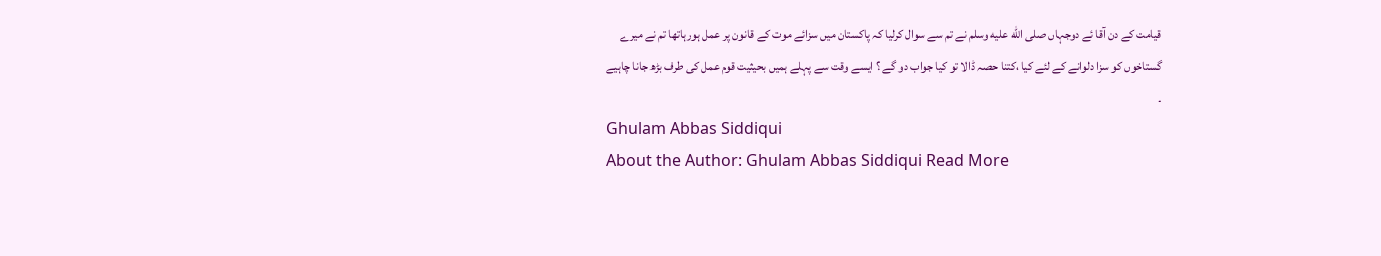قیامت کے دن آقا ئے دوجہاں صلى الله عليه وسلم نے تم سے سوال کرلیا کہ پاکستان میں سزائے موت کے قانون پر عمل ہورہاتھا تم نے میرے گستاخوں کو سزا دلوانے کے لئے کیا ،کتنا حصہ ڈالا تو کیا جواب دو گے ؟ ایسے وقت سے پہلے ہمیں بحیثیت قوم عمل کی طرف بڑھ جانا چاہیے ۔
Ghulam Abbas Siddiqui
About the Author: Ghulam Abbas Siddiqui Read More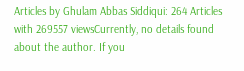Articles by Ghulam Abbas Siddiqui: 264 Articles with 269557 viewsCurrently, no details found about the author. If you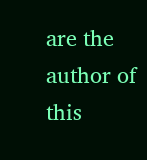are the author of this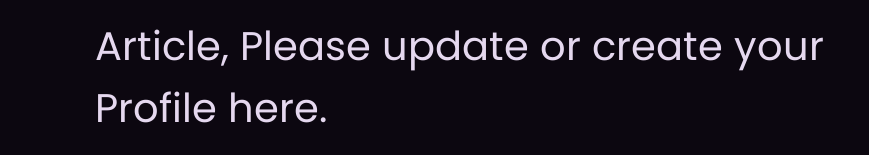Article, Please update or create your Profile here.